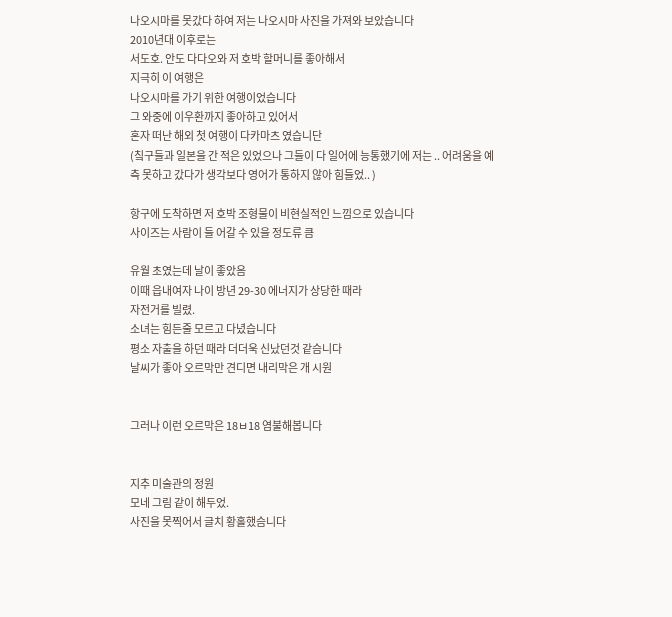나오시마를 못갔다 하여 저는 나오시마 사진을 가져와 보았습니다
2010년대 이후로는
서도호. 안도 다다오와 저 호박 할머니를 좋아해서
지극히 이 여행은
나오시마를 가기 위한 여행이었습니다
그 와중에 이우환까지 좋아하고 있어서
혼자 떠난 해외 첫 여행이 다카마츠 였습니단
(칰구들과 일본을 간 적은 있었으나 그들이 다 일어에 능통했기에 저는 .. 어려움을 예측 못하고 갔다가 생각보다 영어가 통하지 않아 힘들었.. )

항구에 도착하면 저 호박 조형물이 비현실적인 느낌으로 있습니다
사이즈는 사람이 들 어갈 수 있을 정도류 큼

유월 초였는데 날이 좋았음
이때 읍내여자 나이 방년 29-30 에너지가 상당한 때라
자전거를 빌렸.
소녀는 힘든줄 모르고 다녔습니다
평소 자출을 하던 때라 더더욱 신났던것 같슴니다
날씨가 좋아 오르막만 견디면 내리막은 개 시원


그러나 이런 오르막은 18ㅂ18 염불해봅니다


지추 미술관의 정원
모네 그림 같이 해두었.
사진을 못찍어서 글치 황홀했슴니다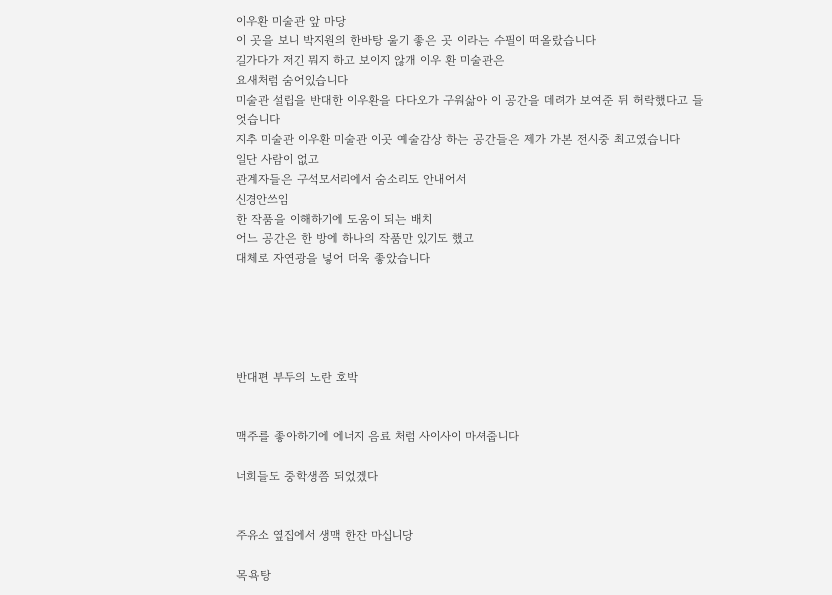이우환 미술관 앞 마당
이 곳을 보니 박지원의 한바탕 울기 좋은 곳 이라는 수필이 떠올랐습니다
길가다가 저긴 뭐지 하고 보이지 않개 이우 환 미술관은
요새처럼 숨어있습니다
미술관 설립을 반대한 이우환을 다다오가 구워삶아 이 공간을 데려가 보여준 뒤 허락했다고 들엇습니다
지추 미술관 이우환 미술관 이곳 예술감상 하는 공간들은 제가 가본 전시중 최고였습니다
일단 사람이 없고
관계자들은 구석모서리에서 숨소리도 안내어서
신경안쓰임
한 작품을 이해하기에 도움이 되는 배치
어느 공간은 한 방에 하나의 작품만 있기도 했고
대체로 자연광을 넣어 더욱 좋았습니다





반대편 부두의 노란 호박


맥주를 좋아하기에 에너지 음료 처럼 사이사이 마셔줍니다

너희들도 중학생쯤 되었겠다


주유소 옆집에서 생맥 한잔 마십니당

목욕탕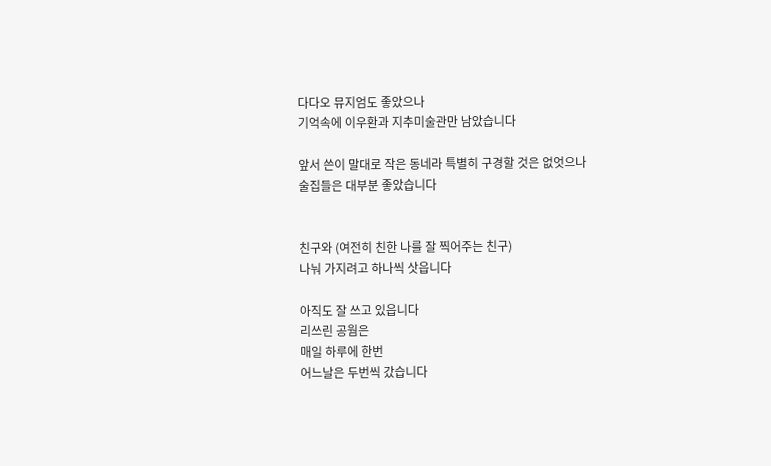다다오 뮤지엄도 좋았으나
기억속에 이우환과 지추미술관만 남았습니다

앞서 쓴이 말대로 작은 동네라 특별히 구경할 것은 없엇으나
술집들은 대부분 좋았습니다


친구와 (여전히 친한 나를 잘 찍어주는 친구)
나눠 가지려고 하나씩 삿읍니다

아직도 잘 쓰고 있읍니다
리쓰린 공웜은
매일 하루에 한번
어느날은 두번씩 갔습니다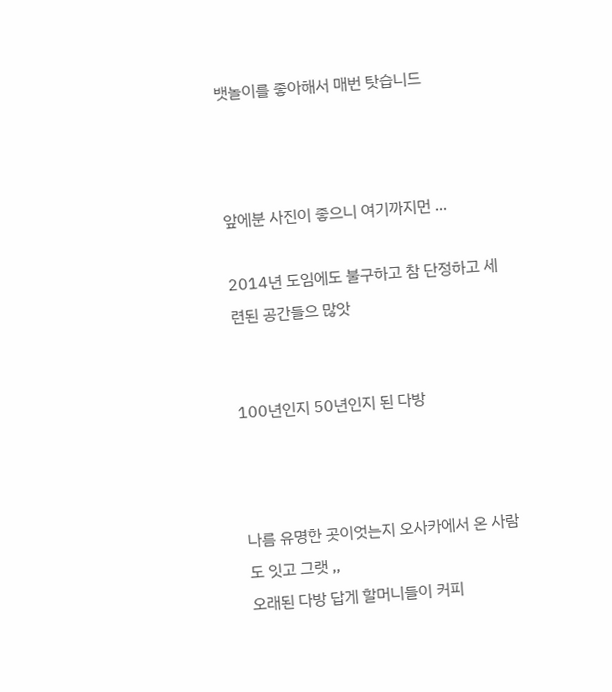뱃놀이를 좋아해서 매번 탓습니드



앞에분 사진이 좋으니 여기까지먼 ...

2014년 도임에도 불구하고 참 단정하고 세련된 공간들으 많앗


100년인지 50년인지 된 다방



나름 유명한 곳이엇는지 오사카에서 온 사람도 잇고 그랫 ,,
오래된 다방 답게 할머니들이 커피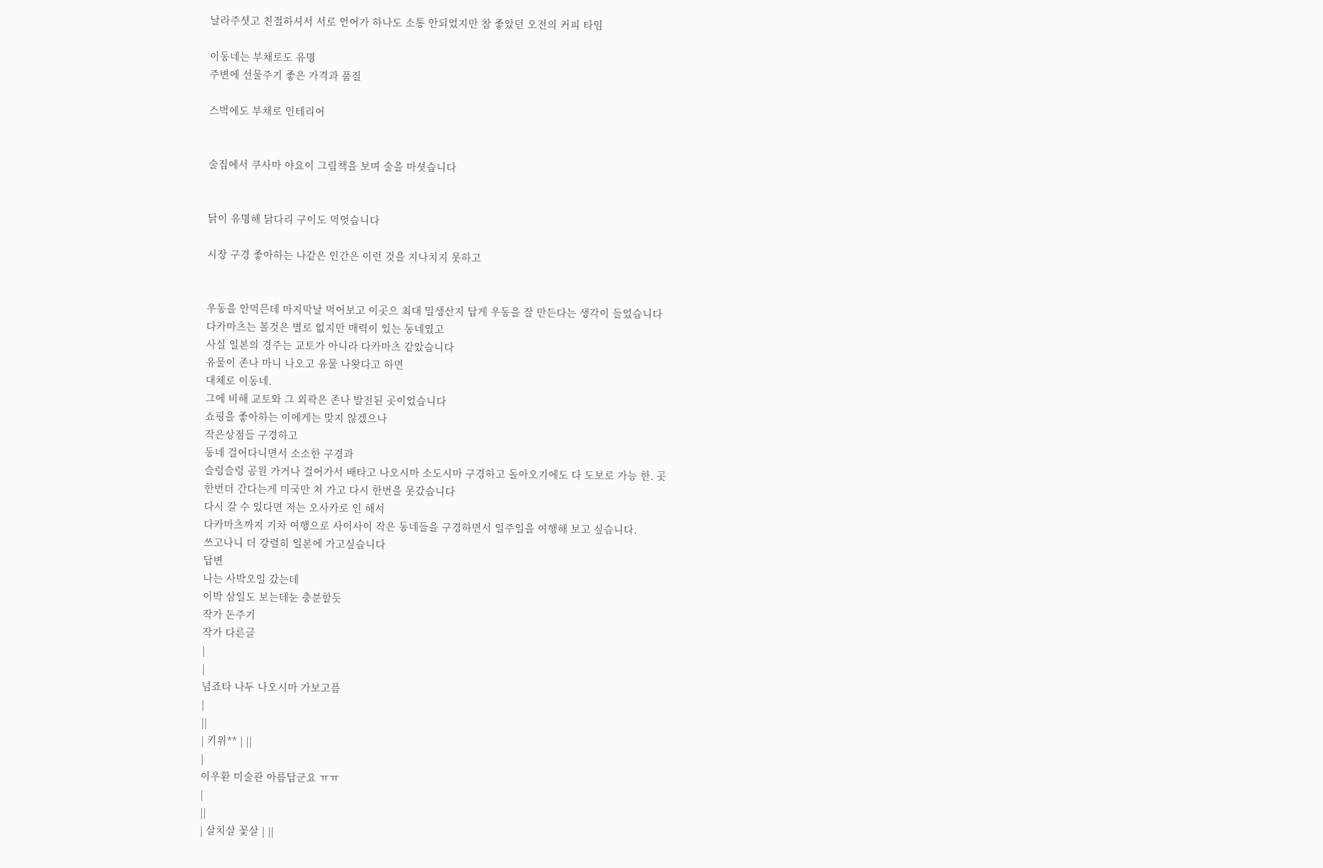날라주셧고 친절하셔서 서로 언어가 하나도 소통 안되었지만 참 좋았던 오전의 커피 타임

이동네는 부채로도 유명
주변에 선물주기 좋은 가격과 품질

스벅에도 부채로 인테리어


술집에서 쿠사마 야요이 그림책을 보며 술을 마셧습니다


닭이 유명해 닭다리 구이도 먹엇습니다

시장 구경 좋아하는 나같은 인간은 이런 것을 지나치지 못하고


우동을 안먹믄데 마지막날 먹어보고 이곳으 최대 밀생산지 답게 우동을 잘 만든다는 생각이 들었습니다
다카마츠는 볼것은 별로 없지만 매력이 있는 동네였고
사실 일본의 경주는 교토가 아니라 다카마츠 같았습니다
유물이 존나 마니 나오고 유물 나왓다고 하면
대체로 이동네.
그에 비해 교토와 그 외곽은 존나 발전된 곳이었습니다
쇼핑을 좋아하는 이에게는 맞지 않겠으나
작은상점들 구경하고
동네 걸어다니면서 소소한 구경과
슬렁슬렁 공원 가거나 걸어가서 배타고 나오시마 소도시마 구경하고 돌아오기에도 다 도보로 가능 한. 곳
한번더 간다는게 미국만 쳐 가고 다시 한번을 못갔습니다
다시 갈 수 있다면 저는 오사카로 인 해서
다카마츠까지 기차 여행으로 사이사이 작은 동네들을 구경하면서 일주일을 여행해 보고 싶습니다.
쓰고나니 더 강렬히 일본에 가고싶습니다
답변
나는 사박오일 갔는데
이박 삼일도 보는데눈 충분할듯
작가 돈주기
작가 다른글
|
|
넘죠타 나두 나오시마 가보고픔
|
||
| 키위** | ||
|
이우환 미술관 아름답군요 ㅠㅠ
|
||
| 살치살 꽃살 | ||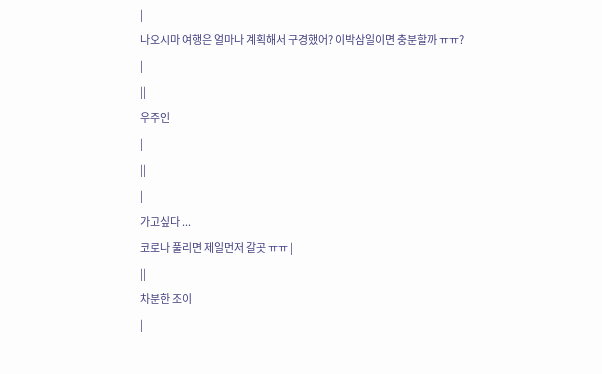|
나오시마 여행은 얼마나 계획해서 구경했어? 이박삼일이면 충분할까 ㅠㅠ?
|
||
우주인
|
||
|
가고싶다 ...
코로나 풀리면 제일먼저 갈곳 ㅠㅠ |
||
차분한 조이
|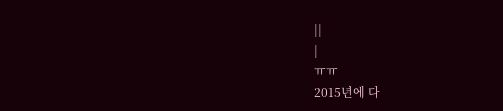||
|
ㅠㅠ
2015년에 다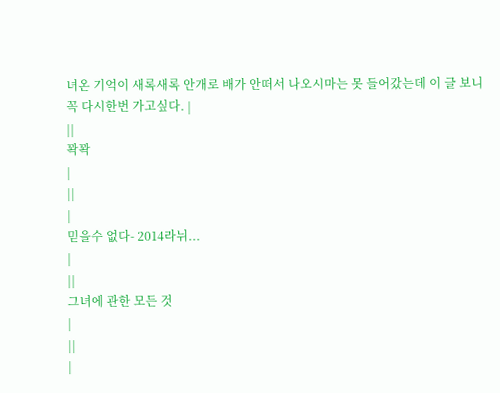녀온 기억이 새록새록 안개로 배가 안떠서 나오시마는 못 들어갔는데 이 글 보니 꼭 다시한번 가고싶다. |
||
꽉꽉
|
||
|
믿을수 없다- 2014라뉘...
|
||
그녀에 관한 모든 것
|
||
|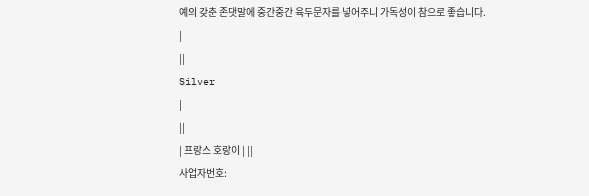예의 갖춘 존댓말에 중간중간 육두문자를 넣어주니 가독성이 참으로 좋습니다.
|
||
Silver
|
||
| 프랑스 호랑이 | ||
사업자번호: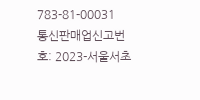783-81-00031
통신판매업신고번호: 2023-서울서초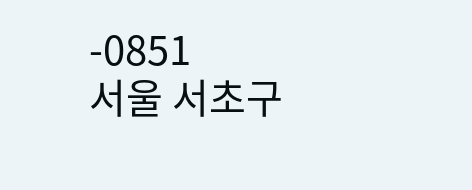-0851
서울 서초구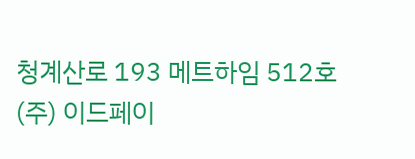청계산로 193 메트하임 512호
(주) 이드페이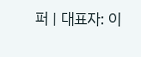퍼 | 대표자: 이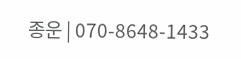종운 | 070-8648-1433